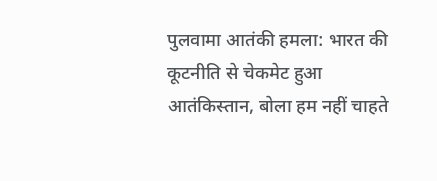पुलवामा आतंकी हमला: भारत की कूटनीति से चेकमेट हुआ आतंकिस्तान, बोला हम नहीं चाहते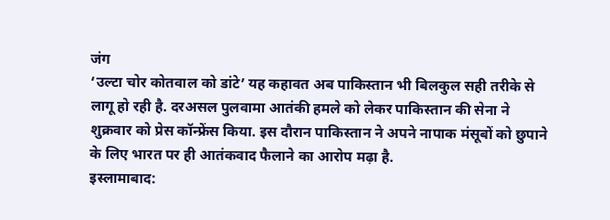जंग
‘उल्टा चोर कोतवाल को डांटे’ यह कहावत अब पाकिस्तान भी बिलकुल सही तरीके से लागू हो रही है. दरअसल पुलवामा आतंकी हमले को लेकर पाकिस्तान की सेना ने शुक्रवार को प्रेस कॉन्फ्रेंस किया. इस दौरान पाकिस्तान ने अपने नापाक मंसूबों को छुपाने के लिए भारत पर ही आतंकवाद फैलाने का आरोप मढ़ा है.
इस्लामाबाद: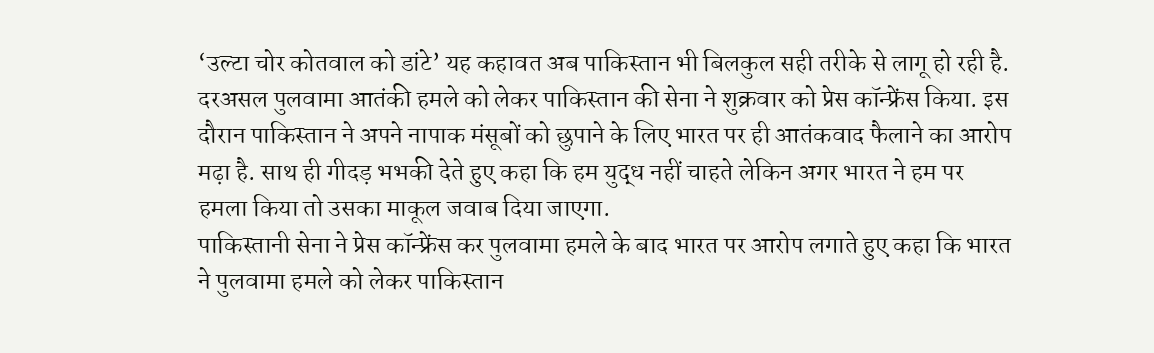‘उल्टा चोर कोतवाल को डांटे’ यह कहावत अब पाकिस्तान भी बिलकुल सही तरीके से लागू हो रही है. दरअसल पुलवामा आतंकी हमले को लेकर पाकिस्तान की सेना ने शुक्रवार को प्रेस कॉन्फ्रेंस किया. इस दौरान पाकिस्तान ने अपने नापाक मंसूबों को छुपाने के लिए भारत पर ही आतंकवाद फैलाने का आरोप मढ़ा है. साथ ही गीदड़ भभकी देते हुए कहा कि हम युद्ध नहीं चाहते लेकिन अगर भारत ने हम पर हमला किया तो उसका माकूल जवाब दिया जाएगा.
पाकिस्तानी सेना ने प्रेस कॉन्फ्रेंस कर पुलवामा हमले के बाद भारत पर आरोप लगाते हुए कहा कि भारत ने पुलवामा हमले को लेकर पाकिस्तान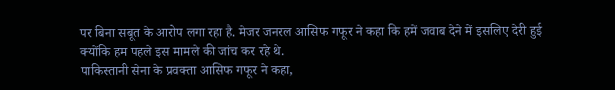पर बिना सबूत के आरोप लगा रहा है. मेजर जनरल आसिफ गफूर ने कहा कि हमें जवाब देने में इसलिए देरी हुई क्योंकि हम पहले इस मामले की जांच कर रहे थे.
पाकिस्तानी सेना के प्रवक्ता आसिफ गफूर ने कहा,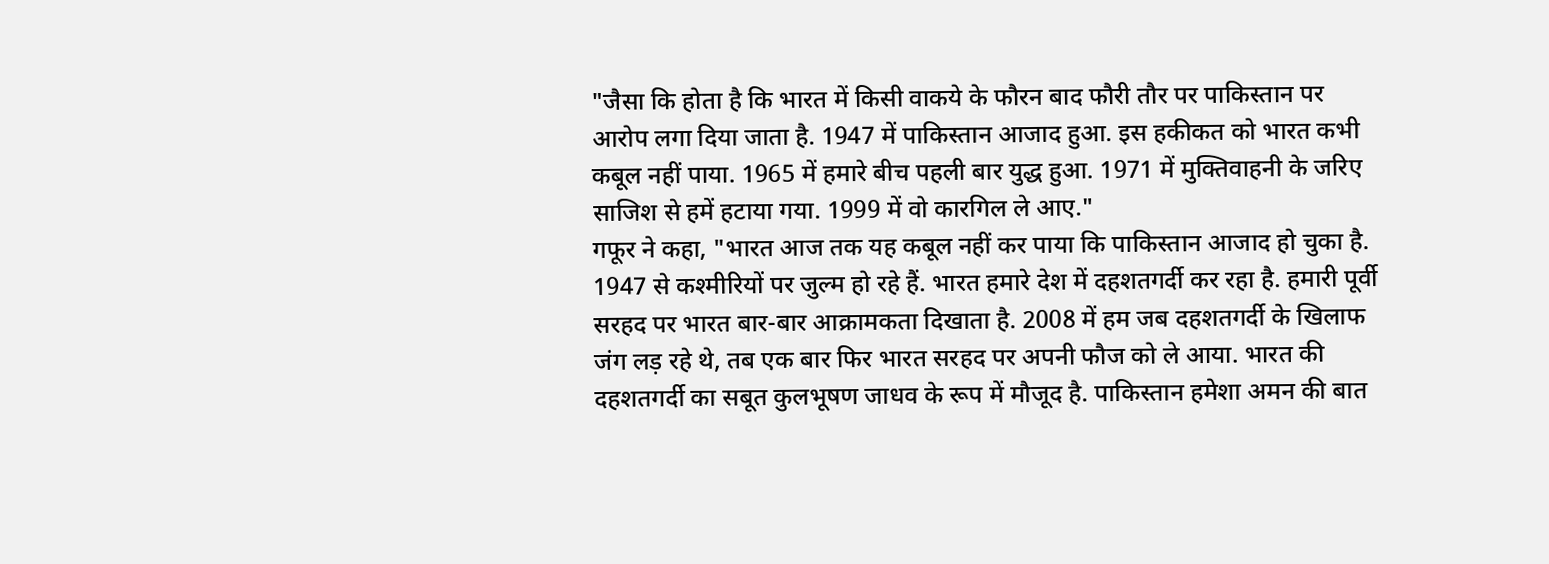"जैसा कि होता है कि भारत में किसी वाकये के फौरन बाद फौरी तौर पर पाकिस्तान पर आरोप लगा दिया जाता है. 1947 में पाकिस्तान आजाद हुआ. इस हकीकत को भारत कभी कबूल नहीं पाया. 1965 में हमारे बीच पहली बार युद्ध हुआ. 1971 में मुक्तिवाहनी के जरिए साजिश से हमें हटाया गया. 1999 में वो कारगिल ले आए."
गफूर ने कहा, "भारत आज तक यह कबूल नहीं कर पाया कि पाकिस्तान आजाद हो चुका है. 1947 से कश्मीरियों पर जुल्म हो रहे हैं. भारत हमारे देश में दहशतगर्दी कर रहा है. हमारी पूर्वी सरहद पर भारत बार-बार आक्रामकता दिखाता है. 2008 में हम जब दहशतगर्दी के खिलाफ जंग लड़ रहे थे, तब एक बार फिर भारत सरहद पर अपनी फौज को ले आया. भारत की दहशतगर्दी का सबूत कुलभूषण जाधव के रूप में मौजूद है. पाकिस्तान हमेशा अमन की बात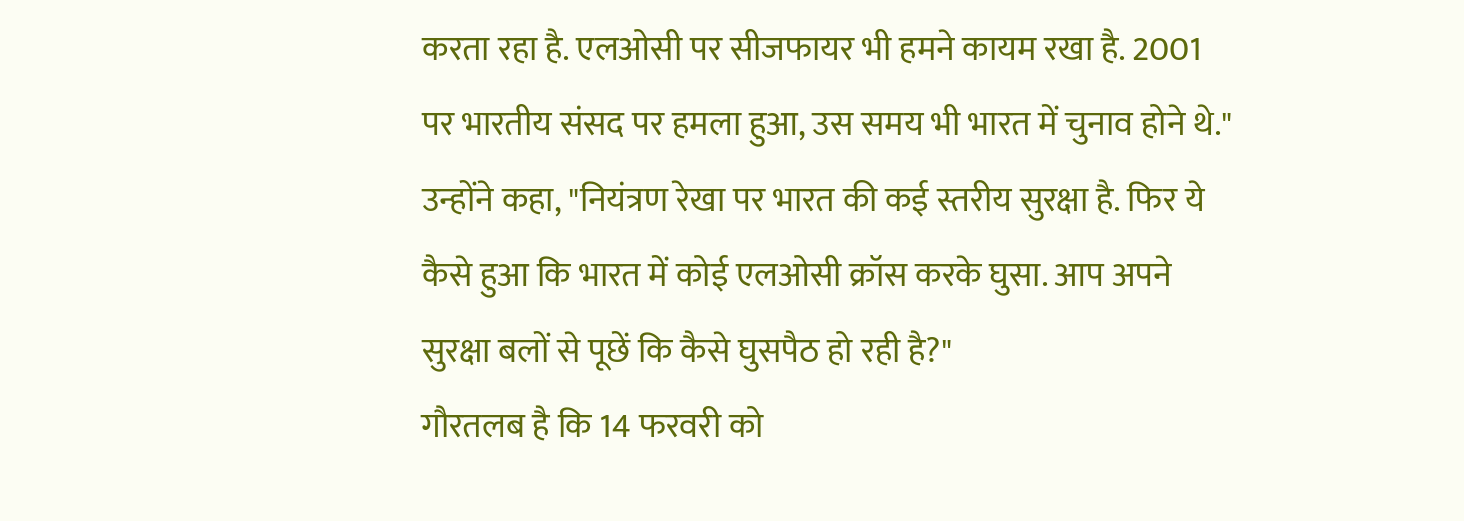करता रहा है. एलओसी पर सीजफायर भी हमने कायम रखा है. 2001 पर भारतीय संसद पर हमला हुआ, उस समय भी भारत में चुनाव होने थे."
उन्होंने कहा, "नियंत्रण रेखा पर भारत की कई स्तरीय सुरक्षा है. फिर ये कैसे हुआ कि भारत में कोई एलओसी क्रॉस करके घुसा. आप अपने सुरक्षा बलों से पूछें कि कैसे घुसपैठ हो रही है?"
गौरतलब है कि 14 फरवरी को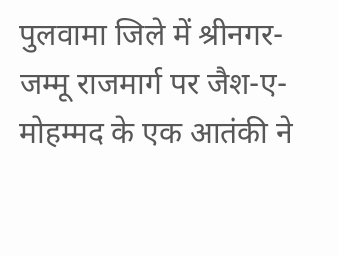पुलवामा जिले में श्रीनगर-जम्मू राजमार्ग पर जैश-ए-मोहम्मद के एक आतंकी ने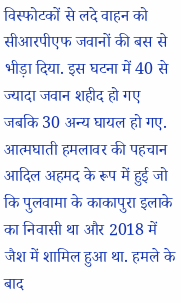विस्फोटकों से लदे वाहन को सीआरपीएफ जवानों की बस से भीड़ा दिया. इस घटना में 40 से ज्यादा जवान शहीद हो गए जबकि 30 अन्य घायल हो गए. आत्मघाती हमलावर की पहचान आदिल अहमद के रूप में हुई जो कि पुलवामा के काकापुरा इलाके का निवासी था और 2018 में जैश में शामिल हुआ था. हमले के बाद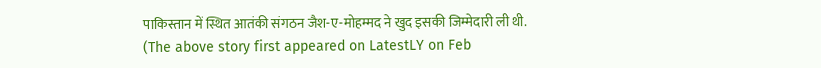पाकिस्तान में स्थित आतंकी संगठन जैश-ए-मोहम्मद ने खुद इसकी जिम्मेदारी ली थी.
(The above story first appeared on LatestLY on Feb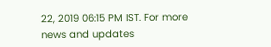22, 2019 06:15 PM IST. For more news and updates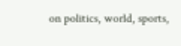on politics, world, sports,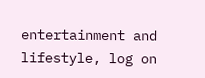entertainment and lifestyle, log on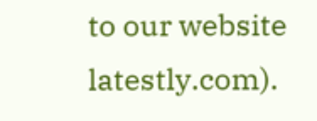to our website latestly.com).